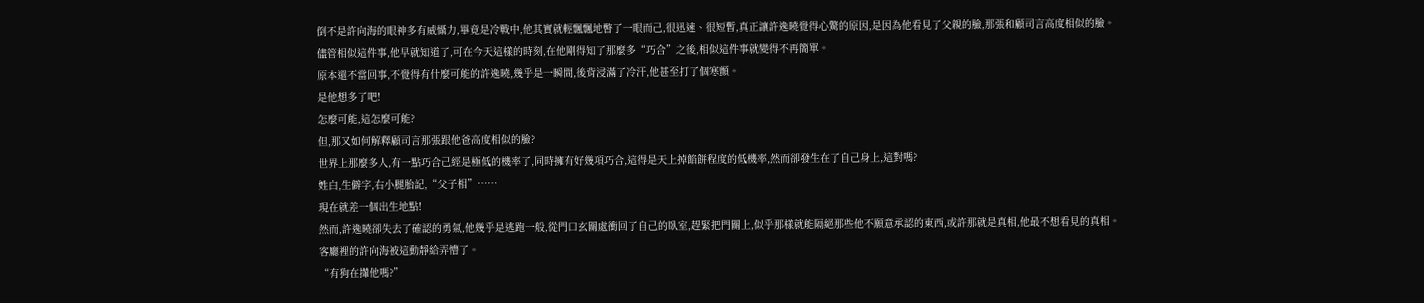倒不是許向海的眼神多有威懾力,畢竟是冷戰中,他其實就輕飄飄地瞥了一眼而己,很迅速、很短暫,真正讓許逸曉覺得心驚的原因,是因為他看見了父親的臉,那張和顧司言高度相似的臉。
儘管相似這件事,他早就知道了,可在今天這樣的時刻,在他剛得知了那麼多“巧合”之後,相似這件事就變得不再簡單。
原本還不當回事,不覺得有什麼可能的許逸曉,幾乎是一瞬間,後背浸滿了冷汗,他甚至打了個寒顫。
是他想多了吧!
怎麼可能,這怎麼可能?
但,那又如何解釋顧司言那張跟他爸高度相似的臉?
世界上那麼多人,有一點巧合己經是極低的機率了,同時擁有好幾項巧合,這得是天上掉餡餅程度的低機率,然而卻發生在了自己身上,這對嗎?
姓白,生僻字,右小腿胎記,“父子相”……
現在就差一個出生地點!
然而,許逸曉卻失去了確認的勇氣,他幾乎是逃跑一般,從門口玄關處衝回了自己的臥室,趕緊把門關上,似乎那樣就能隔絕那些他不願意承認的東西,或許那就是真相,他最不想看見的真相。
客廳裡的許向海被這動靜給弄懵了。
“有狗在攆他嗎?”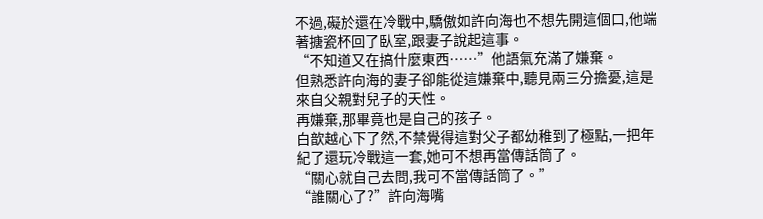不過,礙於還在冷戰中,驕傲如許向海也不想先開這個口,他端著搪瓷杯回了臥室,跟妻子說起這事。
“不知道又在搞什麼東西……”他語氣充滿了嫌棄。
但熟悉許向海的妻子卻能從這嫌棄中,聽見兩三分擔憂,這是來自父親對兒子的天性。
再嫌棄,那畢竟也是自己的孩子。
白歆越心下了然,不禁覺得這對父子都幼稚到了極點,一把年紀了還玩冷戰這一套,她可不想再當傳話筒了。
“關心就自己去問,我可不當傳話筒了。”
“誰關心了?”許向海嘴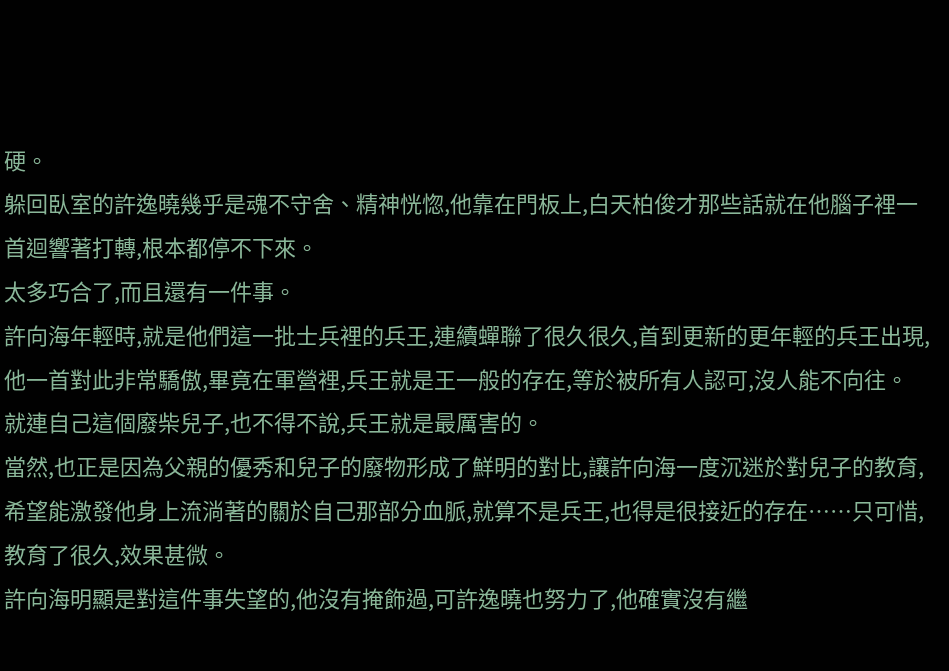硬。
躲回臥室的許逸曉幾乎是魂不守舍、精神恍惚,他靠在門板上,白天柏俊才那些話就在他腦子裡一首迴響著打轉,根本都停不下來。
太多巧合了,而且還有一件事。
許向海年輕時,就是他們這一批士兵裡的兵王,連續蟬聯了很久很久,首到更新的更年輕的兵王出現,他一首對此非常驕傲,畢竟在軍營裡,兵王就是王一般的存在,等於被所有人認可,沒人能不向往。
就連自己這個廢柴兒子,也不得不說,兵王就是最厲害的。
當然,也正是因為父親的優秀和兒子的廢物形成了鮮明的對比,讓許向海一度沉迷於對兒子的教育,希望能激發他身上流淌著的關於自己那部分血脈,就算不是兵王,也得是很接近的存在……只可惜,教育了很久,效果甚微。
許向海明顯是對這件事失望的,他沒有掩飾過,可許逸曉也努力了,他確實沒有繼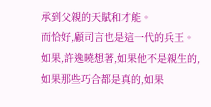承到父親的天賦和才能。
而恰好,顧司言也是這一代的兵王。
如果,許逸曉想著,如果他不是親生的,如果那些巧合都是真的,如果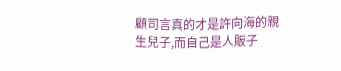顧司言真的才是許向海的親生兒子,而自己是人販子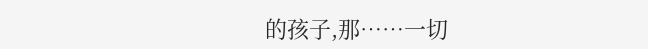的孩子,那……一切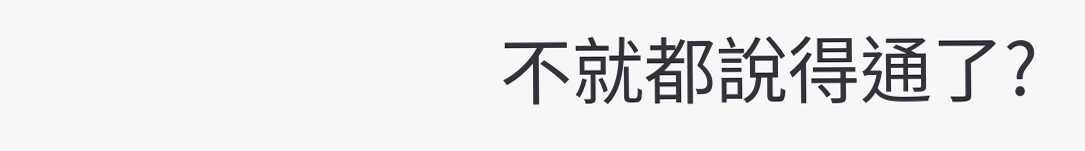不就都說得通了?